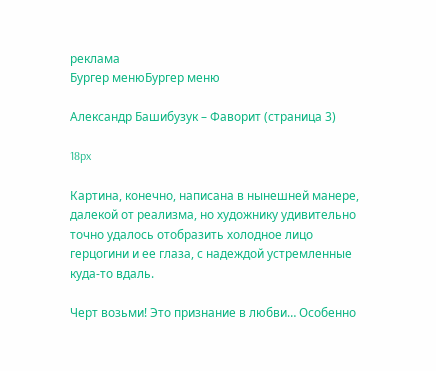реклама
Бургер менюБургер меню

Александр Башибузук – Фаворит (страница 3)

18px

Картина, конечно, написана в нынешней манере, далекой от реализма, но художнику удивительно точно удалось отобразить холодное лицо герцогини и ее глаза, с надеждой устремленные куда-то вдаль.

Черт возьми! Это признание в любви… Особенно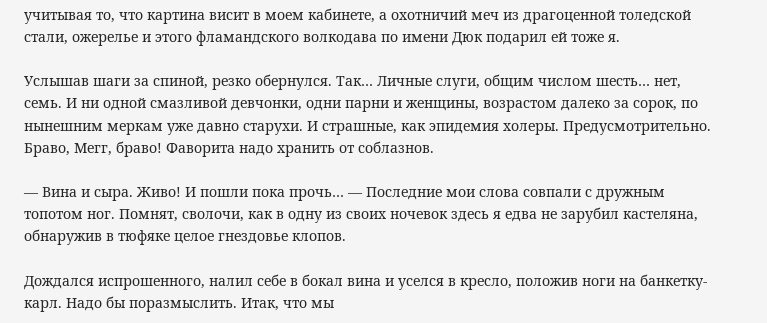учитывая то, что картина висит в моем кабинете, а охотничий меч из драгоценной толедской стали, ожерелье и этого фламандского волкодава по имени Дюк подарил ей тоже я.

Услышав шаги за спиной, резко обернулся. Так… Личные слуги, общим числом шесть… нет, семь. И ни одной смазливой девчонки, одни парни и женщины, возрастом далеко за сорок, по нынешним меркам уже давно старухи. И страшные, как эпидемия холеры. Предусмотрительно. Браво, Мегг, браво! Фаворита надо хранить от соблазнов.

— Вина и сыра. Живо! И пошли пока прочь… — Последние мои слова совпали с дружным топотом ног. Помнят, сволочи, как в одну из своих ночевок здесь я едва не зарубил кастеляна, обнаружив в тюфяке целое гнездовье клопов.

Дождался испрошенного, налил себе в бокал вина и уселся в кресло, положив ноги на банкетку-карл. Надо бы поразмыслить. Итак, что мы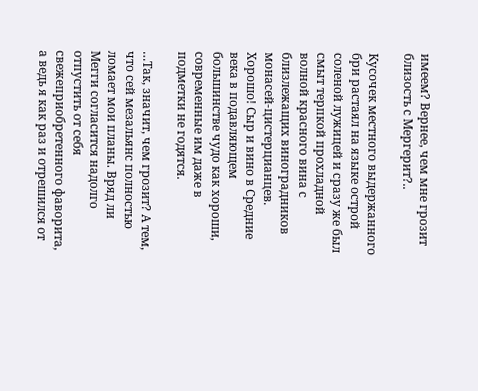имеем? Вернее, чем мне грозит близость с Мергерит?..

Кусочек местного выдержанного бри растаял на языке острой соленой лужицей и сразу же был смыт терпкой прохладной волной красного вина с близлежащих виноградников монасей-цистерцианцев. Хорошо! Сыр и вино в Средние века в подавляющем большинстве чудо как хороши, современные им даже в подметки не годятся.

…Так, значит, чем грозит? А тем, что сей мезальянс полностью ломает мои планы. Вряд ли Мегги согласится надолго отпустить от себя свежеприобретенного фаворита, а ведь я как раз и отрешился от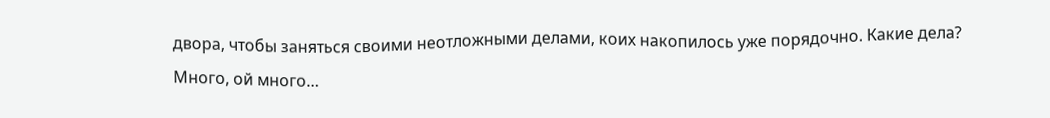двора, чтобы заняться своими неотложными делами, коих накопилось уже порядочно. Какие дела? Много, ой много…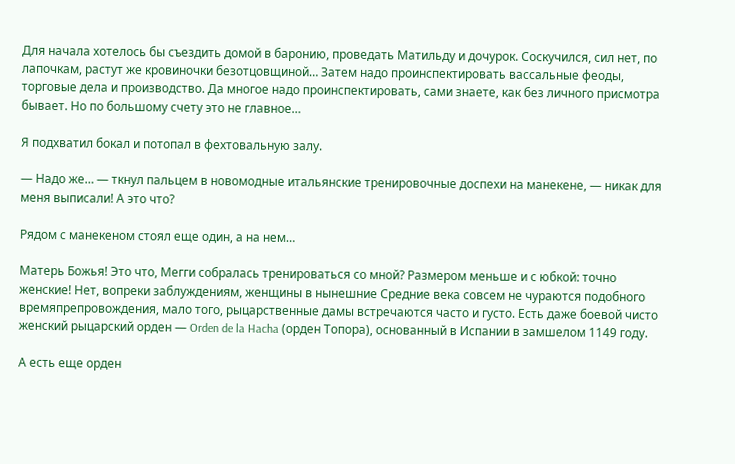Для начала хотелось бы съездить домой в баронию, проведать Матильду и дочурок. Соскучился, сил нет, по лапочкам, растут же кровиночки безотцовщиной… Затем надо проинспектировать вассальные феоды, торговые дела и производство. Да многое надо проинспектировать, сами знаете, как без личного присмотра бывает. Но по большому счету это не главное…

Я подхватил бокал и потопал в фехтовальную залу.

— Надо же… — ткнул пальцем в новомодные итальянские тренировочные доспехи на манекене, — никак для меня выписали! А это что?

Рядом с манекеном стоял еще один, а на нем…

Матерь Божья! Это что, Мегги собралась тренироваться со мной? Размером меньше и с юбкой: точно женские! Нет, вопреки заблуждениям, женщины в нынешние Средние века совсем не чураются подобного времяпрепровождения, мало того, рыцарственные дамы встречаются часто и густо. Есть даже боевой чисто женский рыцарский орден — Orden de la Hacha (орден Топора), основанный в Испании в замшелом 1149 году.

А есть еще орден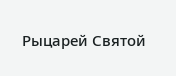Рыцарей Святой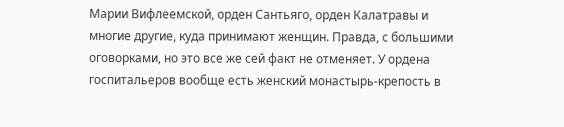Марии Вифлеемской, орден Сантьяго, орден Калатравы и многие другие, куда принимают женщин. Правда, с большими оговорками, но это все же сей факт не отменяет. У ордена госпитальеров вообще есть женский монастырь-крепость в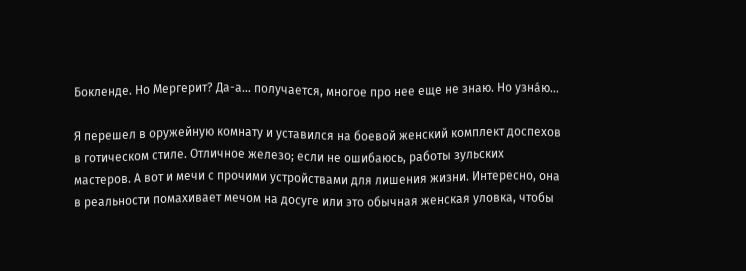Бокленде. Но Мергерит? Да-а… получается, многое про нее еще не знаю. Но узна́ю…

Я перешел в оружейную комнату и уставился на боевой женский комплект доспехов в готическом стиле. Отличное железо; если не ошибаюсь, работы зульских мастеров. А вот и мечи с прочими устройствами для лишения жизни. Интересно, она в реальности помахивает мечом на досуге или это обычная женская уловка, чтобы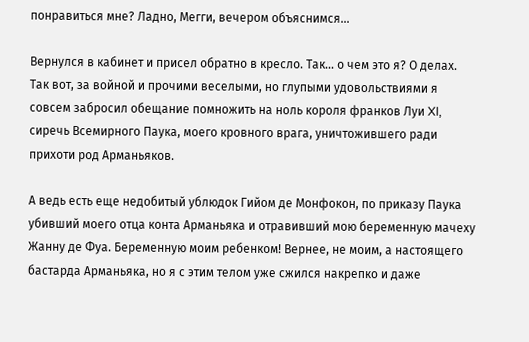понравиться мне? Ладно, Мегги, вечером объяснимся…

Вернулся в кабинет и присел обратно в кресло. Так… о чем это я? О делах. Так вот, за войной и прочими веселыми, но глупыми удовольствиями я совсем забросил обещание помножить на ноль короля франков Луи XI, сиречь Всемирного Паука, моего кровного врага, уничтожившего ради прихоти род Арманьяков.

А ведь есть еще недобитый ублюдок Гийом де Монфокон, по приказу Паука убивший моего отца конта Арманьяка и отравивший мою беременную мачеху Жанну де Фуа. Беременную моим ребенком! Вернее, не моим, а настоящего бастарда Арманьяка, но я с этим телом уже сжился накрепко и даже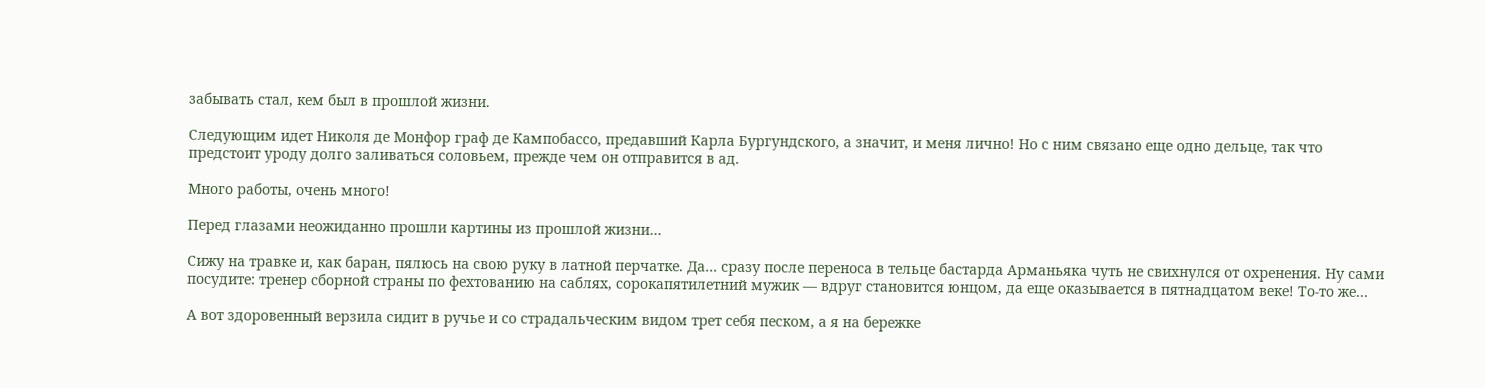забывать стал, кем был в прошлой жизни.

Следующим идет Николя де Монфор граф де Кампобассо, предавший Карла Бургундского, а значит, и меня лично! Но с ним связано еще одно дельце, так что предстоит уроду долго заливаться соловьем, прежде чем он отправится в ад.

Много работы, очень много!

Перед глазами неожиданно прошли картины из прошлой жизни…

Сижу на травке и, как баран, пялюсь на свою руку в латной перчатке. Да… сразу после переноса в тельце бастарда Арманьяка чуть не свихнулся от охренения. Ну сами посудите: тренер сборной страны по фехтованию на саблях, сорокапятилетний мужик — вдруг становится юнцом, да еще оказывается в пятнадцатом веке! То-то же…

А вот здоровенный верзила сидит в ручье и со страдальческим видом трет себя песком, а я на бережке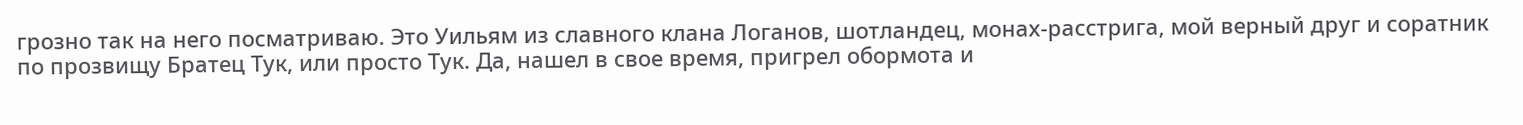грозно так на него посматриваю. Это Уильям из славного клана Логанов, шотландец, монах-расстрига, мой верный друг и соратник по прозвищу Братец Тук, или просто Тук. Да, нашел в свое время, пригрел обормота и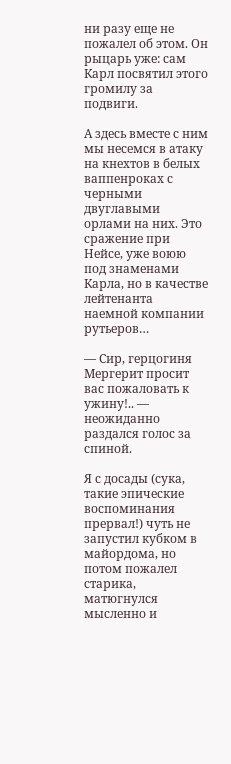ни разу еще не пожалел об этом. Он рыцарь уже: сам Карл посвятил этого громилу за подвиги.

А здесь вместе с ним мы несемся в атаку на кнехтов в белых ваппенроках с черными двуглавыми орлами на них. Это сражение при Нейсе, уже воюю под знаменами Карла, но в качестве лейтенанта наемной компании рутьеров…

— Сир, герцогиня Мергерит просит вас пожаловать к ужину!.. — неожиданно раздался голос за спиной.

Я с досады (сука, такие эпические воспоминания прервал!) чуть не запустил кубком в майордома, но потом пожалел старика, матюгнулся мысленно и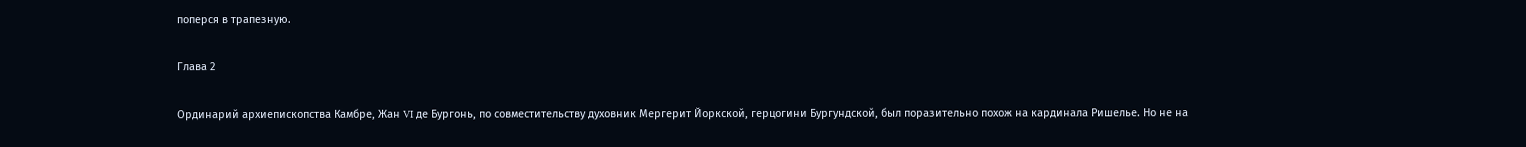поперся в трапезную.

Глава 2

Ординарий архиепископства Камбре, Жан VI де Бургонь, по совместительству духовник Мергерит Йоркской, герцогини Бургундской, был поразительно похож на кардинала Ришелье. Но не на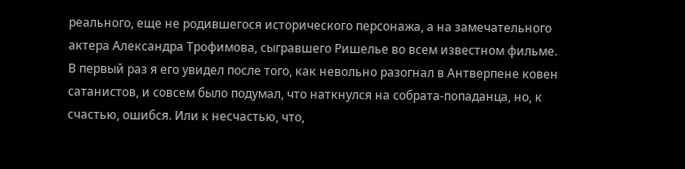реального, еще не родившегося исторического персонажа, а на замечательного актера Александра Трофимова, сыгравшего Ришелье во всем известном фильме. В первый раз я его увидел после того, как невольно разогнал в Антверпене ковен сатанистов, и совсем было подумал, что наткнулся на собрата-попаданца, но, к счастью, ошибся. Или к несчастью, что,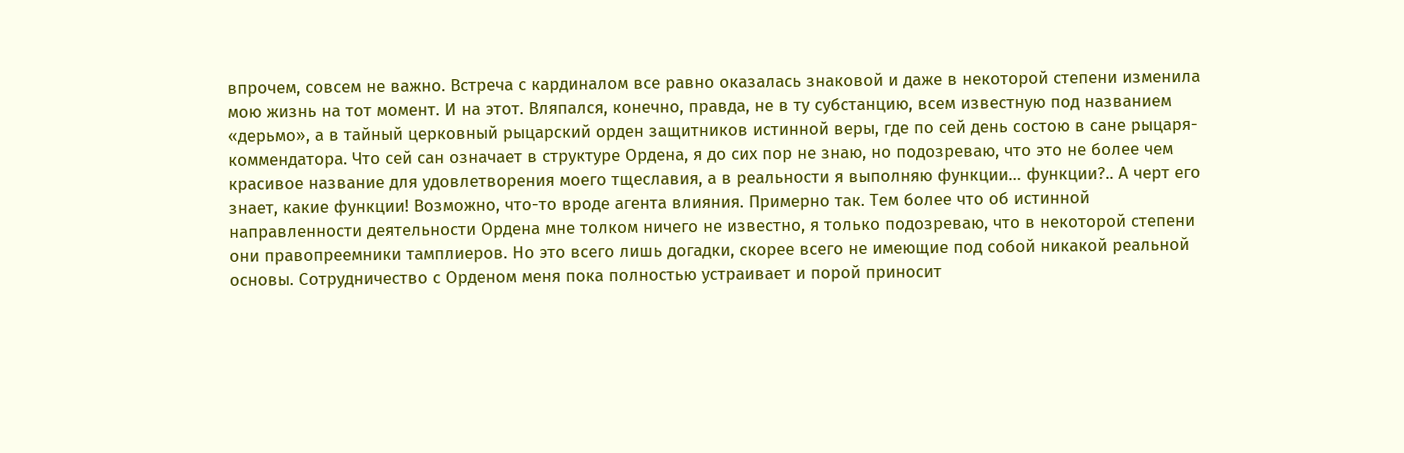впрочем, совсем не важно. Встреча с кардиналом все равно оказалась знаковой и даже в некоторой степени изменила мою жизнь на тот момент. И на этот. Вляпался, конечно, правда, не в ту субстанцию, всем известную под названием «дерьмо», а в тайный церковный рыцарский орден защитников истинной веры, где по сей день состою в сане рыцаря-коммендатора. Что сей сан означает в структуре Ордена, я до сих пор не знаю, но подозреваю, что это не более чем красивое название для удовлетворения моего тщеславия, а в реальности я выполняю функции… функции?.. А черт его знает, какие функции! Возможно, что-то вроде агента влияния. Примерно так. Тем более что об истинной направленности деятельности Ордена мне толком ничего не известно, я только подозреваю, что в некоторой степени они правопреемники тамплиеров. Но это всего лишь догадки, скорее всего не имеющие под собой никакой реальной основы. Сотрудничество с Орденом меня пока полностью устраивает и порой приносит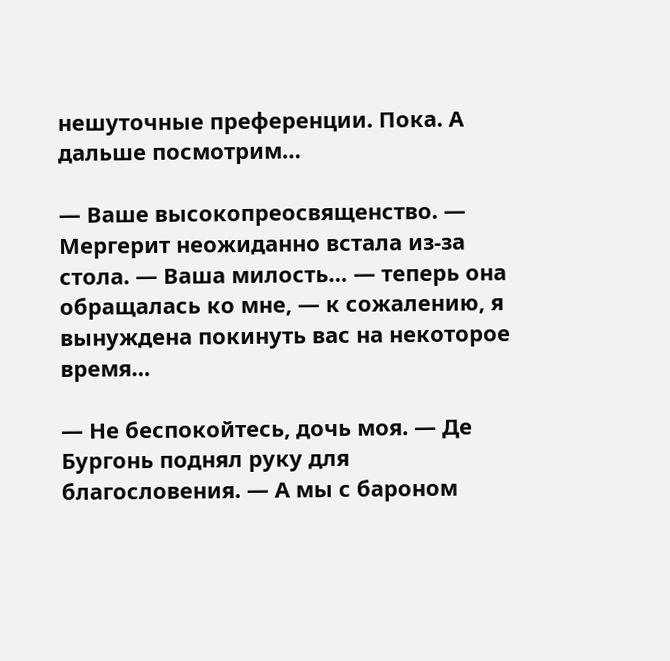нешуточные преференции. Пока. А дальше посмотрим…

— Ваше высокопреосвященство. — Мергерит неожиданно встала из-за стола. — Ваша милость… — теперь она обращалась ко мне, — к сожалению, я вынуждена покинуть вас на некоторое время…

— Не беспокойтесь, дочь моя. — Де Бургонь поднял руку для благословения. — А мы с бароном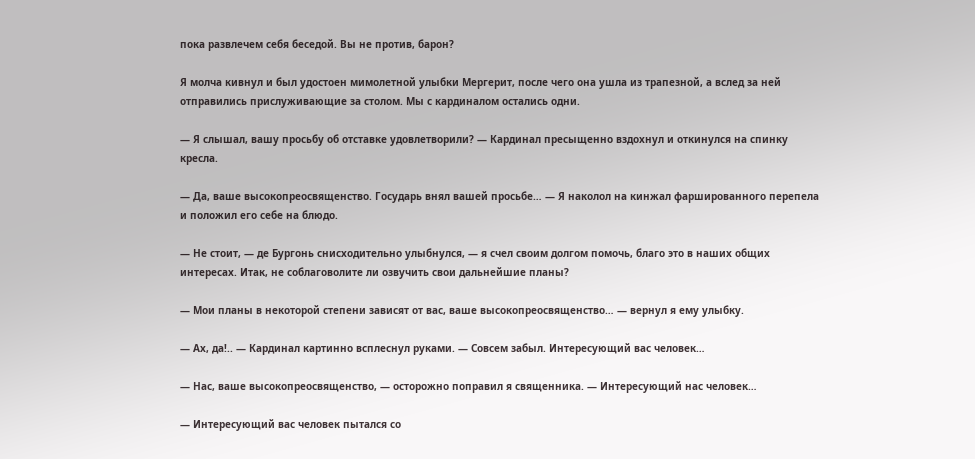пока развлечем себя беседой. Вы не против, барон?

Я молча кивнул и был удостоен мимолетной улыбки Мергерит, после чего она ушла из трапезной, а вслед за ней отправились прислуживающие за столом. Мы с кардиналом остались одни.

— Я слышал, вашу просьбу об отставке удовлетворили? — Кардинал пресыщенно вздохнул и откинулся на спинку кресла.

— Да, ваше высокопреосвященство. Государь внял вашей просьбе… — Я наколол на кинжал фаршированного перепела и положил его себе на блюдо.

— Не стоит, — де Бургонь снисходительно улыбнулся, — я счел своим долгом помочь, благо это в наших общих интересах. Итак, не соблаговолите ли озвучить свои дальнейшие планы?

— Мои планы в некоторой степени зависят от вас, ваше высокопреосвященство… — вернул я ему улыбку.

— Ах, да!.. — Кардинал картинно всплеснул руками. — Совсем забыл. Интересующий вас человек…

— Нас, ваше высокопреосвященство, — осторожно поправил я священника. — Интересующий нас человек…

— Интересующий вас человек пытался со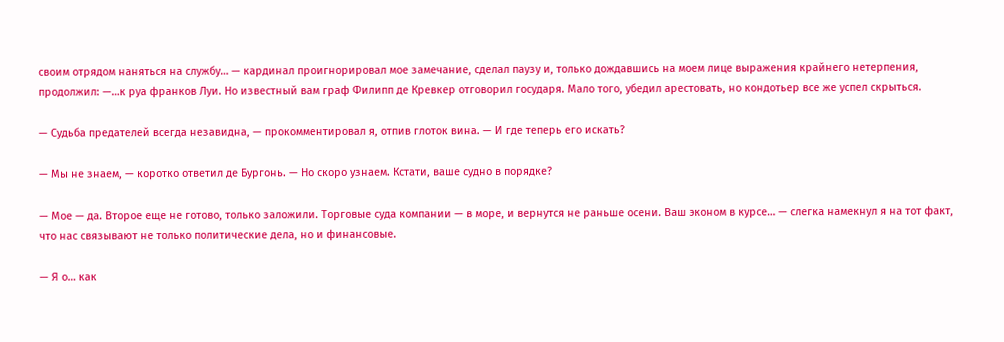своим отрядом наняться на службу… — кардинал проигнорировал мое замечание, сделал паузу и, только дождавшись на моем лице выражения крайнего нетерпения, продолжил: —…к руа франков Луи. Но известный вам граф Филипп де Кревкер отговорил государя. Мало того, убедил арестовать, но кондотьер все же успел скрыться.

— Судьба предателей всегда незавидна, — прокомментировал я, отпив глоток вина. — И где теперь его искать?

— Мы не знаем, — коротко ответил де Бургонь. — Но скоро узнаем. Кстати, ваше судно в порядке?

— Мое — да. Второе еще не готово, только заложили. Торговые суда компании — в море, и вернутся не раньше осени. Ваш эконом в курсе… — слегка намекнул я на тот факт, что нас связывают не только политические дела, но и финансовые.

— Я о… как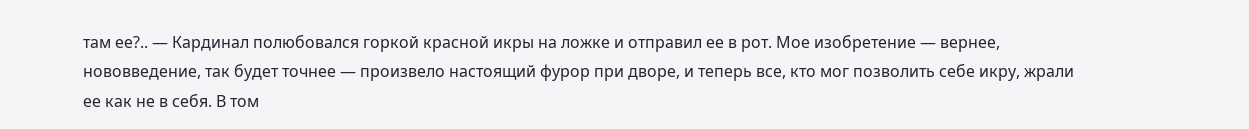там ее?.. — Кардинал полюбовался горкой красной икры на ложке и отправил ее в рот. Мое изобретение — вернее, нововведение, так будет точнее — произвело настоящий фурор при дворе, и теперь все, кто мог позволить себе икру, жрали ее как не в себя. В том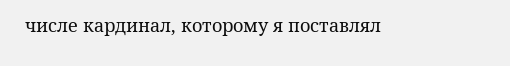числе кардинал, которому я поставлял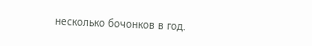несколько бочонков в год.